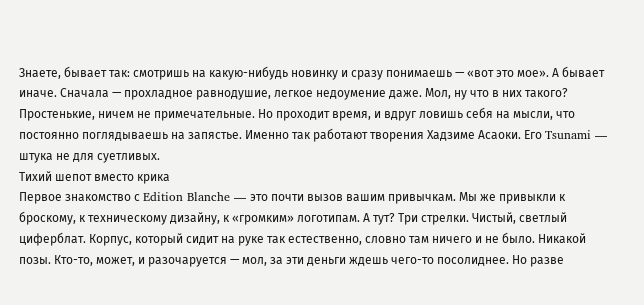Знаете, бывает так: смотришь на какую-нибудь новинку и сразу понимаешь — «вот это мое». А бывает иначе. Сначала — прохладное равнодушие, легкое недоумение даже. Мол, ну что в них такого? Простенькие, ничем не примечательные. Но проходит время, и вдруг ловишь себя на мысли, что постоянно поглядываешь на запястье. Именно так работают творения Хадзиме Асаоки. Его Tsunami — штука не для суетливых.
Тихий шепот вместо крика
Первое знакомство с Edition Blanche — это почти вызов вашим привычкам. Мы же привыкли к броскому, к техническому дизайну, к «громким» логотипам. А тут? Три стрелки. Чистый, светлый циферблат. Корпус, который сидит на руке так естественно, словно там ничего и не было. Никакой позы. Кто-то, может, и разочаруется — мол, за эти деньги ждешь чего-то посолиднее. Но разве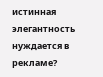истинная элегантность нуждается в рекламе?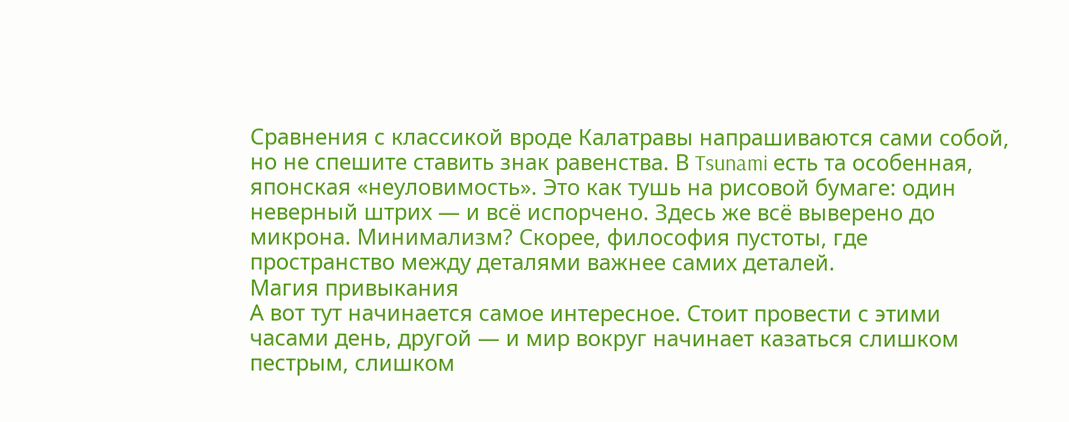Сравнения с классикой вроде Калатравы напрашиваются сами собой, но не спешите ставить знак равенства. В Tsunami есть та особенная, японская «неуловимость». Это как тушь на рисовой бумаге: один неверный штрих — и всё испорчено. Здесь же всё выверено до микрона. Минимализм? Скорее, философия пустоты, где пространство между деталями важнее самих деталей.
Магия привыкания
А вот тут начинается самое интересное. Стоит провести с этими часами день, другой — и мир вокруг начинает казаться слишком пестрым, слишком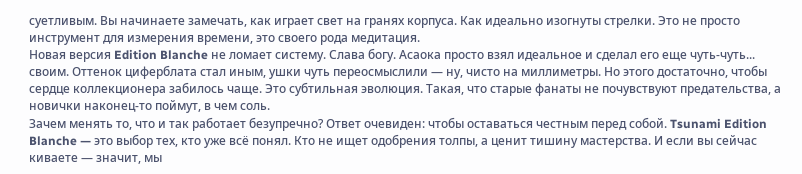суетливым. Вы начинаете замечать, как играет свет на гранях корпуса. Как идеально изогнуты стрелки. Это не просто инструмент для измерения времени, это своего рода медитация.
Новая версия Edition Blanche не ломает систему. Слава богу. Асаока просто взял идеальное и сделал его еще чуть-чуть... своим. Оттенок циферблата стал иным, ушки чуть переосмыслили — ну, чисто на миллиметры. Но этого достаточно, чтобы сердце коллекционера забилось чаще. Это субтильная эволюция. Такая, что старые фанаты не почувствуют предательства, а новички наконец-то поймут, в чем соль.
Зачем менять то, что и так работает безупречно? Ответ очевиден: чтобы оставаться честным перед собой. Tsunami Edition Blanche — это выбор тех, кто уже всё понял. Кто не ищет одобрения толпы, а ценит тишину мастерства. И если вы сейчас киваете — значит, мы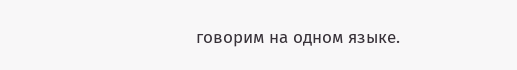говорим на одном языке.